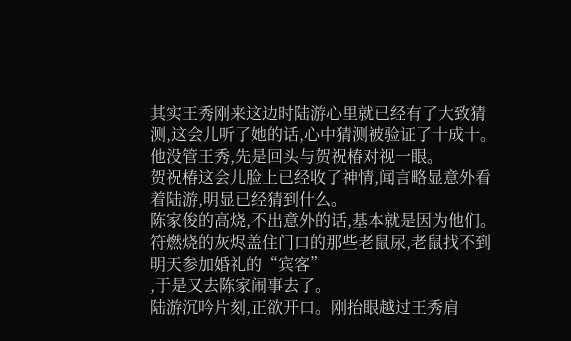其实王秀刚来这边时陆游心里就已经有了大致猜测,这会儿听了她的话,心中猜测被验证了十成十。
他没管王秀,先是回头与贺祝椿对视一眼。
贺祝椿这会儿脸上已经收了神情,闻言略显意外看着陆游,明显已经猜到什么。
陈家俊的高烧,不出意外的话,基本就是因为他们。
符燃烧的灰烬盖住门口的那些老鼠尿,老鼠找不到明天参加婚礼的“宾客”
,于是又去陈家闹事去了。
陆游沉吟片刻,正欲开口。刚抬眼越过王秀肩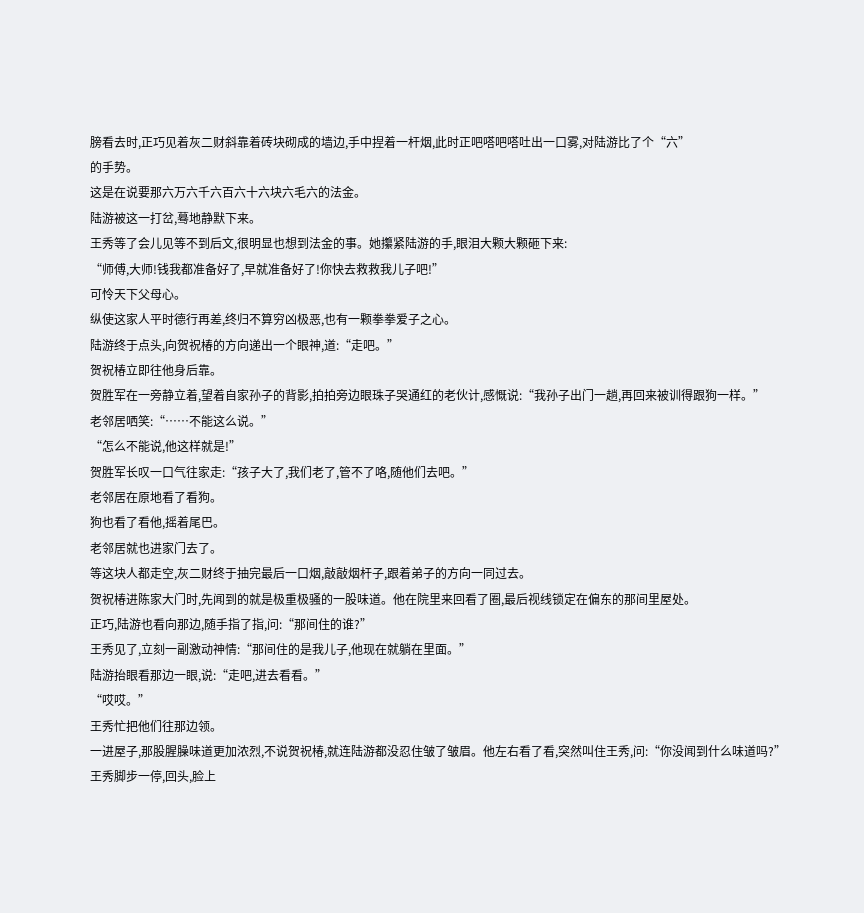膀看去时,正巧见着灰二财斜靠着砖块砌成的墙边,手中捏着一杆烟,此时正吧嗒吧嗒吐出一口雾,对陆游比了个“六”
的手势。
这是在说要那六万六千六百六十六块六毛六的法金。
陆游被这一打岔,蓦地静默下来。
王秀等了会儿见等不到后文,很明显也想到法金的事。她攥紧陆游的手,眼泪大颗大颗砸下来:
“师傅,大师!钱我都准备好了,早就准备好了!你快去救救我儿子吧!”
可怜天下父母心。
纵使这家人平时德行再差,终归不算穷凶极恶,也有一颗拳拳爱子之心。
陆游终于点头,向贺祝椿的方向递出一个眼神,道:“走吧。”
贺祝椿立即往他身后靠。
贺胜军在一旁静立着,望着自家孙子的背影,拍拍旁边眼珠子哭通红的老伙计,感慨说:“我孙子出门一趟,再回来被训得跟狗一样。”
老邻居哂笑:“……不能这么说。”
“怎么不能说,他这样就是!”
贺胜军长叹一口气往家走:“孩子大了,我们老了,管不了咯,随他们去吧。”
老邻居在原地看了看狗。
狗也看了看他,摇着尾巴。
老邻居就也进家门去了。
等这块人都走空,灰二财终于抽完最后一口烟,敲敲烟杆子,跟着弟子的方向一同过去。
贺祝椿进陈家大门时,先闻到的就是极重极骚的一股味道。他在院里来回看了圈,最后视线锁定在偏东的那间里屋处。
正巧,陆游也看向那边,随手指了指,问:“那间住的谁?”
王秀见了,立刻一副激动神情:“那间住的是我儿子,他现在就躺在里面。”
陆游抬眼看那边一眼,说:“走吧,进去看看。”
“哎哎。”
王秀忙把他们往那边领。
一进屋子,那股腥臊味道更加浓烈,不说贺祝椿,就连陆游都没忍住皱了皱眉。他左右看了看,突然叫住王秀,问:“你没闻到什么味道吗?”
王秀脚步一停,回头,脸上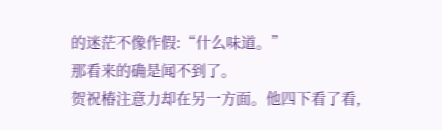的迷茫不像作假:“什么味道。”
那看来的确是闻不到了。
贺祝椿注意力却在另一方面。他四下看了看,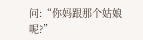问:“你妈跟那个姑娘呢?”